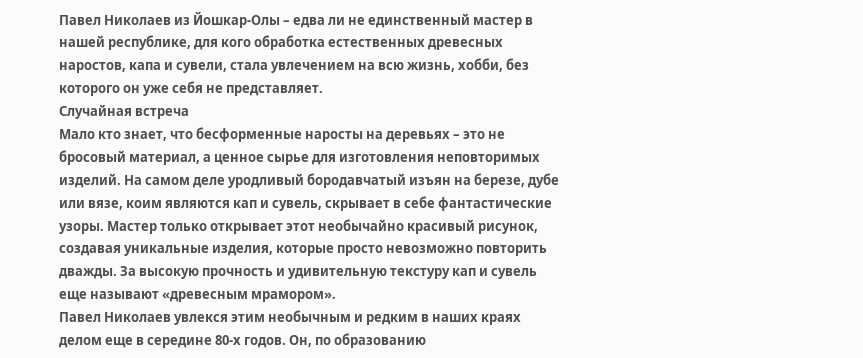Павел Николаев из Йошкар-Олы – едва ли не единственный мастер в нашей республике, для кого обработка естественных древесных наростов, капа и сувели, стала увлечением на всю жизнь, хобби, без которого он уже себя не представляет.
Случайная встреча
Мало кто знает, что бесформенные наросты на деревьях – это не бросовый материал, а ценное сырье для изготовления неповторимых изделий. На самом деле уродливый бородавчатый изъян на березе, дубе или вязе, коим являются кап и сувель, скрывает в себе фантастические узоры. Мастер только открывает этот необычайно красивый рисунок, создавая уникальные изделия, которые просто невозможно повторить дважды. За высокую прочность и удивительную текстуру кап и сувель еще называют «древесным мрамором».
Павел Николаев увлекся этим необычным и редким в наших краях делом еще в середине 80-х годов. Он, по образованию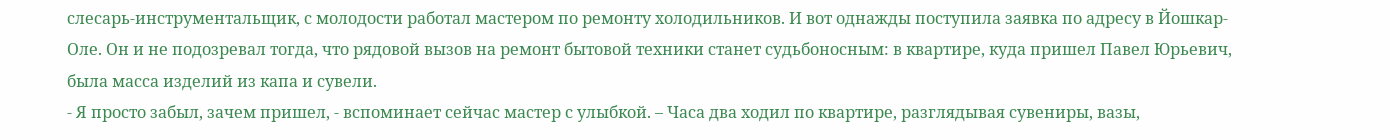слесарь-инструментальщик, с молодости работал мастером по ремонту холодильников. И вот однажды поступила заявка по адресу в Йошкар-Оле. Он и не подозревал тогда, что рядовой вызов на ремонт бытовой техники станет судьбоносным: в квартире, куда пришел Павел Юрьевич, была масса изделий из капа и сувели.
- Я просто забыл, зачем пришел, - вспоминает сейчас мастер с улыбкой. – Часа два ходил по квартире, разглядывая сувениры, вазы,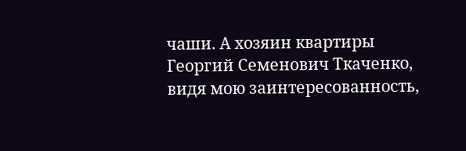чаши. А хозяин квартиры Георгий Семенович Ткаченко, видя мою заинтересованность,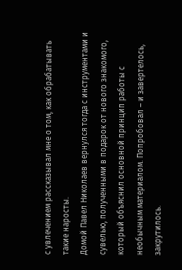с увлечением рассказывал мне о том, как обрабатывать такие наросты.
Домой Павел Николаев вернулся тогда с инструментами и сувелью, полученными в подарок от нового знакомого, который объяснил основной принцип работы с необычным материалом. Попробовал – и завертелось, закрутилось.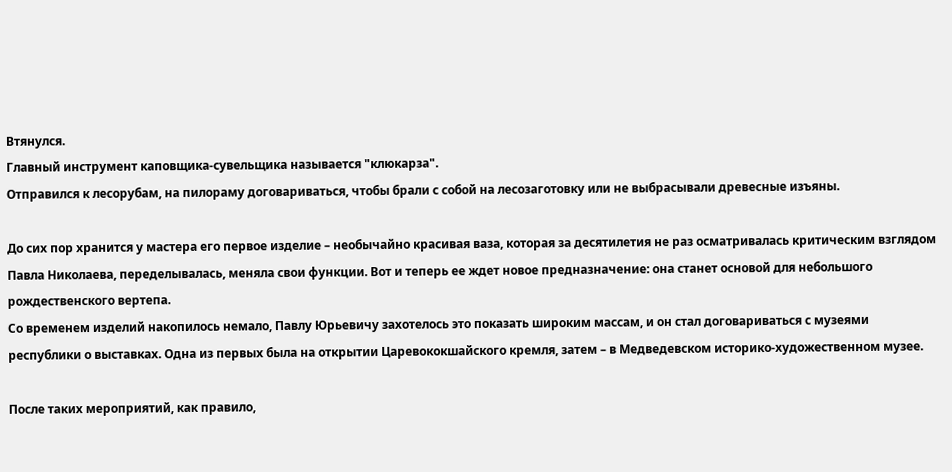Втянулся.
Главный инструмент каповщика-сувельщика называется "клюкарза".
Отправился к лесорубам, на пилораму договариваться, чтобы брали с собой на лесозаготовку или не выбрасывали древесные изъяны.

До сих пор хранится у мастера его первое изделие – необычайно красивая ваза, которая за десятилетия не раз осматривалась критическим взглядом Павла Николаева, переделывалась, меняла свои функции. Вот и теперь ее ждет новое предназначение: она станет основой для небольшого рождественского вертепа.
Со временем изделий накопилось немало, Павлу Юрьевичу захотелось это показать широким массам, и он стал договариваться с музеями республики о выставках. Одна из первых была на открытии Царевококшайского кремля, затем – в Медведевском историко-художественном музее.

После таких мероприятий, как правило,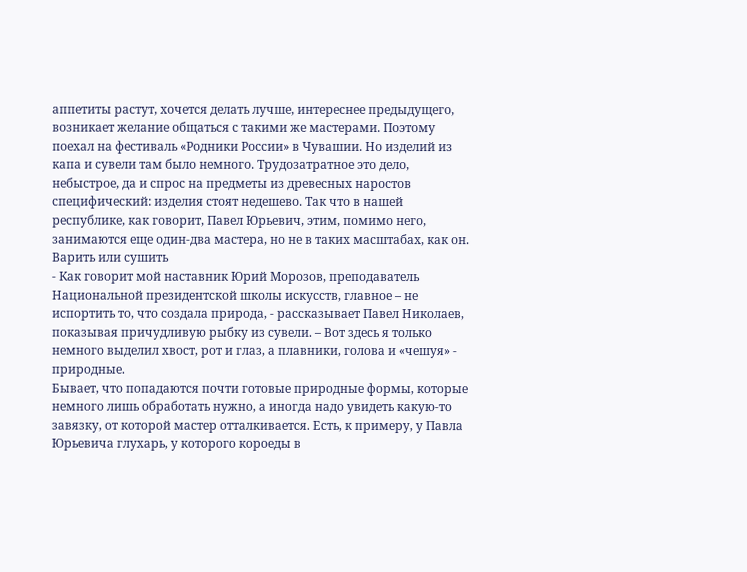аппетиты растут, хочется делать лучше, интереснее предыдущего, возникает желание общаться с такими же мастерами. Поэтому поехал на фестиваль «Родники России» в Чувашии. Но изделий из капа и сувели там было немного. Трудозатратное это дело, небыстрое, да и спрос на предметы из древесных наростов специфический: изделия стоят недешево. Так что в нашей республике, как говорит, Павел Юрьевич, этим, помимо него, занимаются еще один-два мастера, но не в таких масштабах, как он.
Варить или сушить
- Как говорит мой наставник Юрий Морозов, преподаватель Национальной президентской школы искусств, главное – не испортить то, что создала природа, - рассказывает Павел Николаев, показывая причудливую рыбку из сувели. – Вот здесь я только немного выделил хвост, рот и глаз, а плавники, голова и «чешуя» - природные.
Бывает, что попадаются почти готовые природные формы, которые немного лишь обработать нужно, а иногда надо увидеть какую-то завязку, от которой мастер отталкивается. Есть, к примеру, у Павла Юрьевича глухарь, у которого короеды в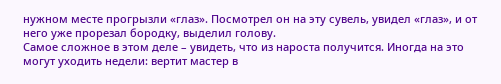нужном месте прогрызли «глаз». Посмотрел он на эту сувель, увидел «глаз», и от него уже прорезал бородку, выделил голову.
Самое сложное в этом деле – увидеть, что из нароста получится. Иногда на это могут уходить недели: вертит мастер в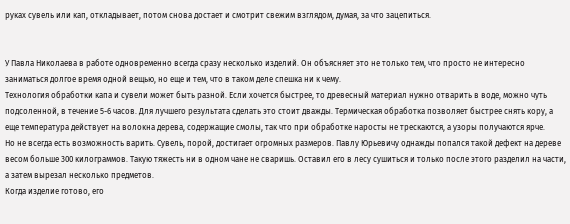руках сувель или кап, откладывает, потом снова достает и смотрит свежим взглядом, думая, за что зацепиться.


У Павла Николаева в работе одновременно всегда сразу несколько изделий. Он объясняет это не только тем, что просто не интересно заниматься долгое время одной вещью, но еще и тем, что в таком деле спешка ни к чему.
Технология обработки капа и сувели может быть разной. Если хочется быстрее, то древесный материал нужно отварить в воде, можно чуть подсоленной, в течение 5-6 часов. Для лучшего результата сделать это стоит дважды. Термическая обработка позволяет быстрее снять кору, а еще температура действует на волокна дерева, содержащие смолы, так что при обработке наросты не трескаются, а узоры получаются ярче.
Но не всегда есть возможность варить. Сувель, порой, достигает огромных размеров. Павлу Юрьевичу однажды попался такой дефект на дереве весом больше 300 килограммов. Такую тяжесть ни в одном чане не сваришь. Оставил его в лесу сушиться и только после этого разделил на части, а затем вырезал несколько предметов.
Когда изделие готово, его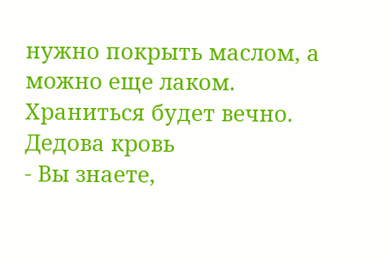нужно покрыть маслом, а можно еще лаком. Храниться будет вечно.
Дедова кровь
- Вы знаете,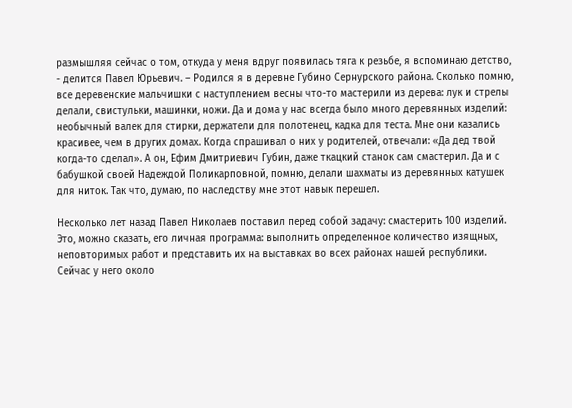размышляя сейчас о том, откуда у меня вдруг появилась тяга к резьбе, я вспоминаю детство, - делится Павел Юрьевич. – Родился я в деревне Губино Сернурского района. Сколько помню, все деревенские мальчишки с наступлением весны что-то мастерили из дерева: лук и стрелы делали, свистульки, машинки, ножи. Да и дома у нас всегда было много деревянных изделий: необычный валек для стирки, держатели для полотенец, кадка для теста. Мне они казались красивее, чем в других домах. Когда спрашивал о них у родителей, отвечали: «Да дед твой когда-то сделал». А он, Ефим Дмитриевич Губин, даже ткацкий станок сам смастерил. Да и с бабушкой своей Надеждой Поликарповной, помню, делали шахматы из деревянных катушек для ниток. Так что, думаю, по наследству мне этот навык перешел.

Несколько лет назад Павел Николаев поставил перед собой задачу: смастерить 100 изделий. Это, можно сказать, его личная программа: выполнить определенное количество изящных, неповторимых работ и представить их на выставках во всех районах нашей республики. Сейчас у него около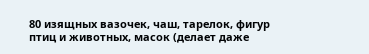80 изящных вазочек, чаш, тарелок, фигур птиц и животных, масок (делает даже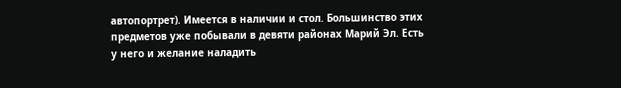автопортрет). Имеется в наличии и стол. Большинство этих предметов уже побывали в девяти районах Марий Эл. Есть у него и желание наладить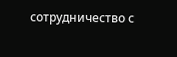сотрудничество с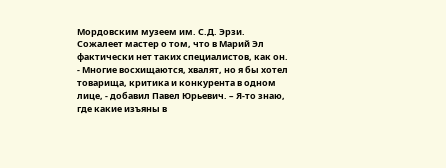Мордовским музеем им. С.Д. Эрзи.
Сожалеет мастер о том, что в Марий Эл фактически нет таких специалистов, как он.
- Многие восхищаются, хвалят, но я бы хотел товарища, критика и конкурента в одном лице, - добавил Павел Юрьевич. – Я-то знаю, где какие изъяны в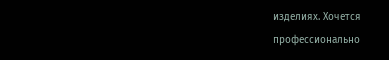изделиях. Хочется профессионально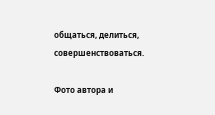общаться, делиться, совершенствоваться.

Фото автора и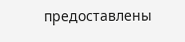предоставлены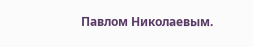Павлом Николаевым.